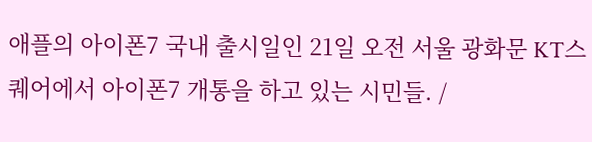애플의 아이폰7 국내 출시일인 21일 오전 서울 광화문 KT스퀘어에서 아이폰7 개통을 하고 있는 시민들. /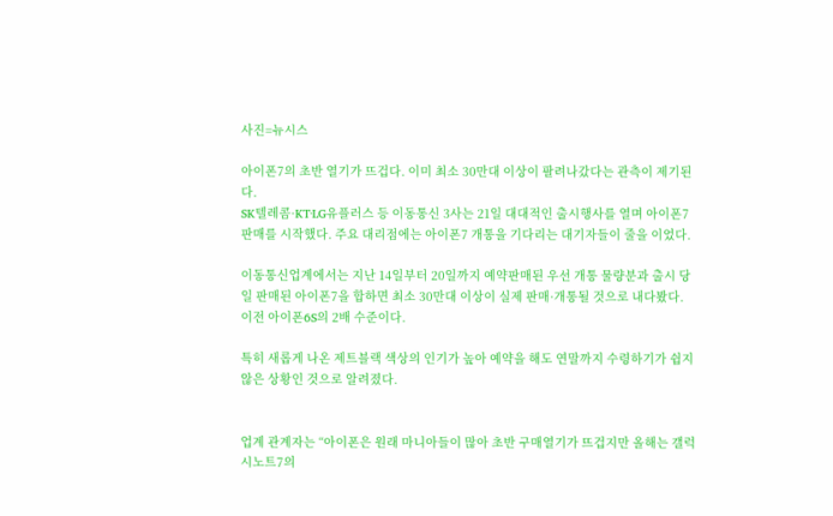사진=뉴시스

아이폰7의 초반 열기가 뜨겁다. 이미 최소 30만대 이상이 팔려나갔다는 관측이 제기된다.
SK텔레콤·KT·LG유플러스 등 이동통신 3사는 21일 대대적인 출시행사를 열며 아이폰7 판매를 시작했다. 주요 대리점에는 아이폰7 개통을 기다리는 대기자들이 줄을 이었다.

이동통신업계에서는 지난 14일부터 20일까지 예약판매된 우선 개통 물량분과 출시 당일 판매된 아이폰7을 합하면 최소 30만대 이상이 실제 판매·개통될 것으로 내다봤다. 이전 아이폰6S의 2배 수준이다.

특히 새롭게 나온 제트블랙 색상의 인기가 높아 예약을 해도 연말까지 수령하기가 쉽지 않은 상황인 것으로 알려졌다.


업계 관계자는 “아이폰은 원래 마니아들이 많아 초반 구매열기가 뜨겁지만 올해는 갤럭시노트7의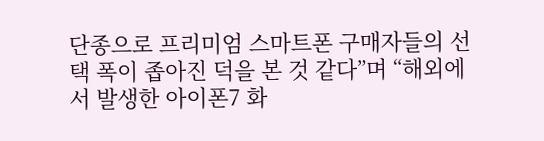단종으로 프리미엄 스마트폰 구매자들의 선택 폭이 좁아진 덕을 본 것 같다”며 “해외에서 발생한 아이폰7 화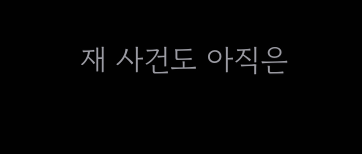재 사건도 아직은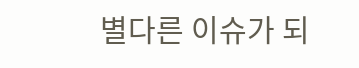별다른 이슈가 되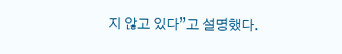지 않고 있다”고 설명했다.